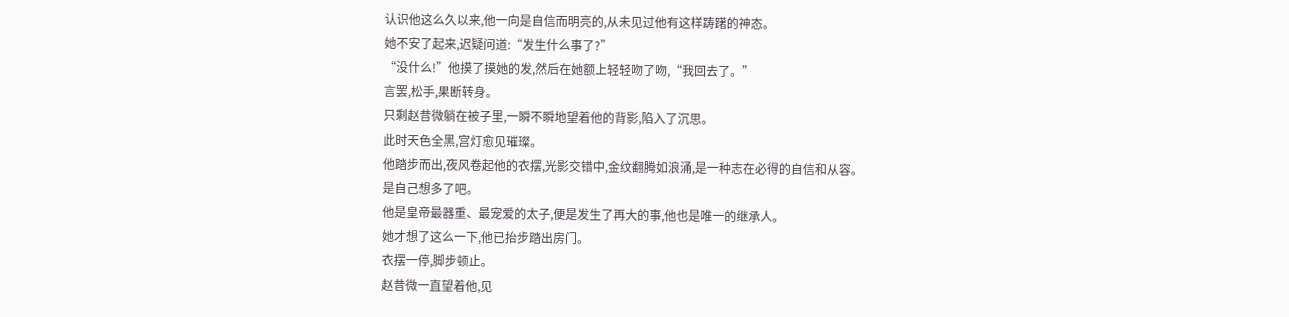认识他这么久以来,他一向是自信而明亮的,从未见过他有这样踌躇的神态。
她不安了起来,迟疑问道:“发生什么事了?”
“没什么!”他摸了摸她的发,然后在她额上轻轻吻了吻,“我回去了。”
言罢,松手,果断转身。
只剩赵昔微躺在被子里,一瞬不瞬地望着他的背影,陷入了沉思。
此时天色全黑,宫灯愈见璀璨。
他踏步而出,夜风卷起他的衣摆,光影交错中,金纹翻腾如浪涌,是一种志在必得的自信和从容。
是自己想多了吧。
他是皇帝最器重、最宠爱的太子,便是发生了再大的事,他也是唯一的继承人。
她才想了这么一下,他已抬步踏出房门。
衣摆一停,脚步顿止。
赵昔微一直望着他,见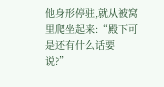他身形停驻,就从被窝里爬坐起来:“殿下可是还有什么话要说?”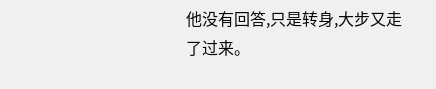他没有回答,只是转身,大步又走了过来。